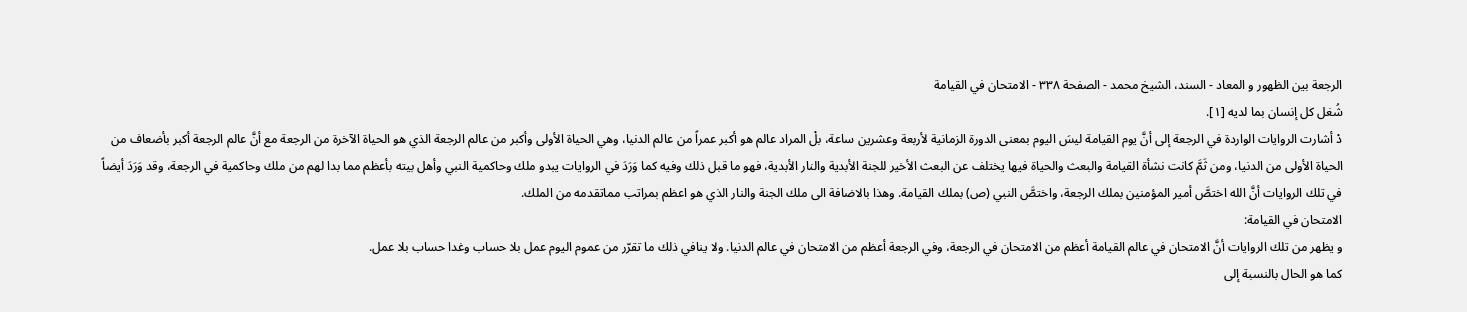الرجعة بين الظهور و المعاد - السند، الشيخ محمد - الصفحة ٣٣٨ - الامتحان في القيامة
شُغل كل إنسان بما لديه [١].
دْ أشارت الروايات الواردة في الرجعة إلى أنَّ يوم القيامة ليسَ اليوم بمعنى الدورة الزمانية لأربعة وعشرين ساعة، بلْ المراد عالم هو أكبر عمراً من عالم الدنيا، وهي الحياة الأولى وأكبر من عالم الرجعة الذي هو الحياة الآخرة من الرجعة مع أنَّ عالم الرجعة أكبر بأضعاف من الحياة الأولى من الدنيا، ومن ثَمَّ كانت نشأة القيامة والبعث والحياة فيها يختلف عن البعث الأخير للجنة الأبدية والنار الأبدية، فهو ما قبل ذلك وفيه كما وَرَدَ في الروايات يبدو ملك وحاكمية النبي وأهل بيته بأعظم مما بدا لهم من ملك وحاكمية في الرجعة، وقد وَرَدَ أيضاً في تلك الروايات أنَّ الله اختصَّ أمير المؤمنين بملك الرجعة، واختصَّ النبي (ص) بملك القيامة. وهذا بالاضافة الى ملك الجنة والنار الذي هو اعظم بمراتب مماتقدمه من الملك.
الامتحان في القيامة:
و يظهر من تلك الروايات أنَّ الامتحان في عالم القيامة أعظم من الامتحان في الرجعة، وفي الرجعة أعظم من الامتحان في عالم الدنيا. ولا ينافي ذلك ما تقرّر من عموم اليوم عمل بلا حساب وغدا حساب بلا عمل.
كما هو الحال بالنسبة إلى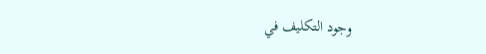وجود التكليف في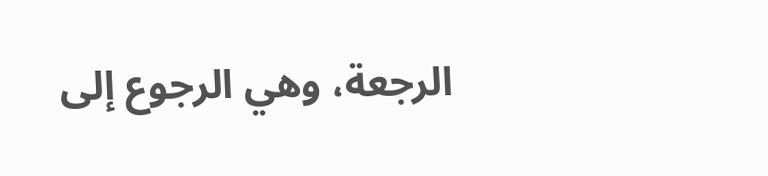الرجعة، وهي الرجوع إلى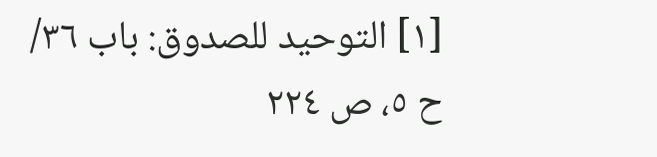[١] التوحيد للصدوق: باب ٣٦/ ح ٥، ص ٢٢٤